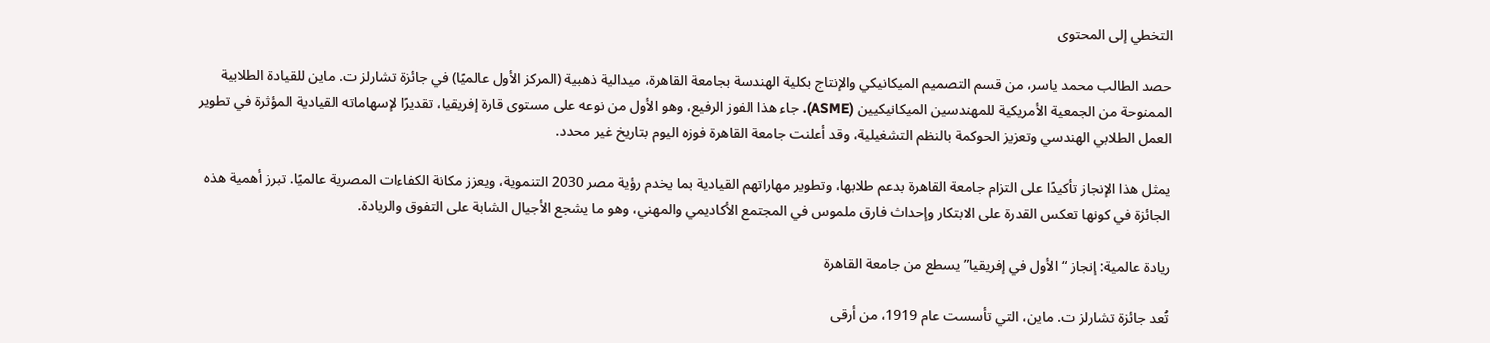التخطي إلى المحتوى

حصد الطالب محمد ياسر، من قسم التصميم الميكانيكي والإنتاج بكلية الهندسة بجامعة القاهرة، ميدالية ذهبية (المركز الأول عالميًا) في جائزة تشارلز ت. ماين للقيادة الطلابية الممنوحة من الجمعية الأمريكية للمهندسين الميكانيكيين (ASME). جاء هذا الفوز الرفيع، وهو الأول من نوعه على مستوى قارة إفريقيا، تقديرًا لإسهاماته القيادية المؤثرة في تطوير العمل الطلابي الهندسي وتعزيز الحوكمة بالنظم التشغيلية، وقد أعلنت جامعة القاهرة فوزه اليوم بتاريخ غير محدد.

يمثل هذا الإنجاز تأكيدًا على التزام جامعة القاهرة بدعم طلابها، وتطوير مهاراتهم القيادية بما يخدم رؤية مصر 2030 التنموية، ويعزز مكانة الكفاءات المصرية عالميًا. تبرز أهمية هذه الجائزة في كونها تعكس القدرة على الابتكار وإحداث فارق ملموس في المجتمع الأكاديمي والمهني، وهو ما يشجع الأجيال الشابة على التفوق والريادة.

ريادة عالمية: إنجاز “الأول في إفريقيا” يسطع من جامعة القاهرة

تُعد جائزة تشارلز ت. ماين، التي تأسست عام 1919، من أرقى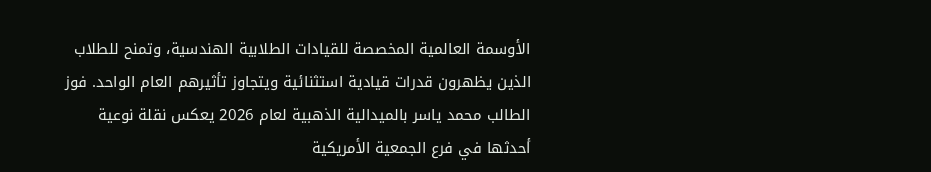الأوسمة العالمية المخصصة للقيادات الطلابية الهندسية، وتمنح للطلاب الذين يظهرون قدرات قيادية استثنائية ويتجاوز تأثيرهم العام الواحد. فوز الطالب محمد ياسر بالميدالية الذهبية لعام 2026 يعكس نقلة نوعية أحدثها في فرع الجمعية الأمريكية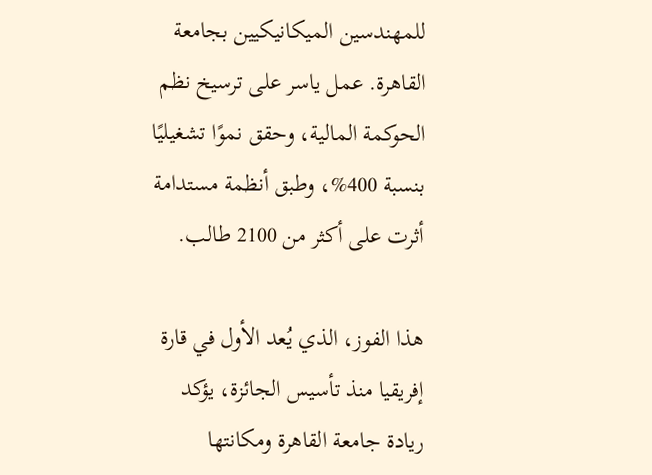للمهندسين الميكانيكيين بجامعة القاهرة. عمل ياسر على ترسيخ نظم الحوكمة المالية، وحقق نموًا تشغيليًا بنسبة 400%، وطبق أنظمة مستدامة أثرت على أكثر من 2100 طالب.

هذا الفوز، الذي يُعد الأول في قارة إفريقيا منذ تأسيس الجائزة، يؤكد ريادة جامعة القاهرة ومكانتها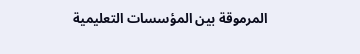المرموقة بين المؤسسات التعليمية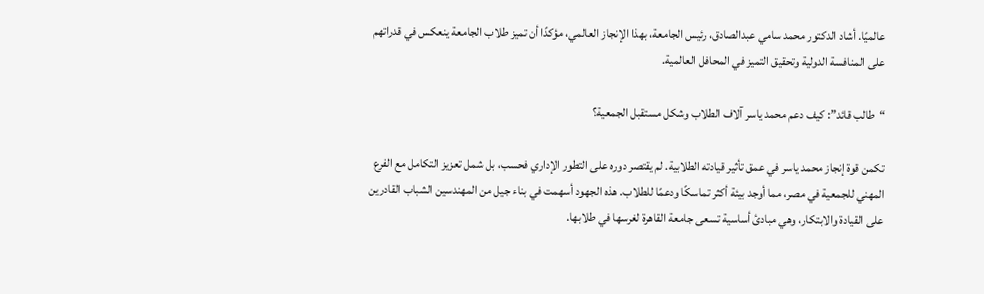عالميًا. أشاد الدكتور محمد سامي عبدالصادق، رئيس الجامعة، بهذا الإنجاز العالمي، مؤكدًا أن تميز طلاب الجامعة ينعكس في قدراتهم على المنافسة الدولية وتحقيق التميز في المحافل العالمية.

“طالب قائد”: كيف دعم محمد ياسر آلاف الطلاب وشكل مستقبل الجمعية؟

تكمن قوة إنجاز محمد ياسر في عمق تأثير قيادته الطلابية. لم يقتصر دوره على التطور الإداري فحسب، بل شمل تعزيز التكامل مع الفرع المهني للجمعية في مصر، مما أوجد بيئة أكثر تماسكًا ودعمًا للطلاب. هذه الجهود أسهمت في بناء جيل من المهندسين الشباب القادرين على القيادة والابتكار، وهي مبادئ أساسية تسعى جامعة القاهرة لغرسها في طلابها.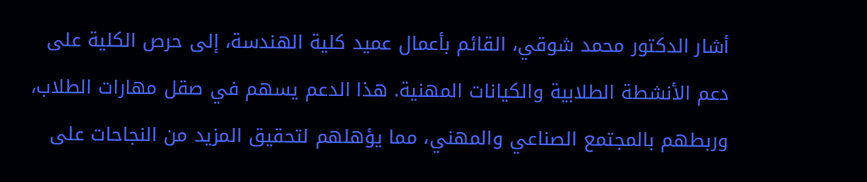أشار الدكتور محمد شوقي، القائم بأعمال عميد كلية الهندسة، إلى حرص الكلية على دعم الأنشطة الطلابية والكيانات المهنية. هذا الدعم يسهم في صقل مهارات الطلاب، وربطهم بالمجتمع الصناعي والمهني، مما يؤهلهم لتحقيق المزيد من النجاحات على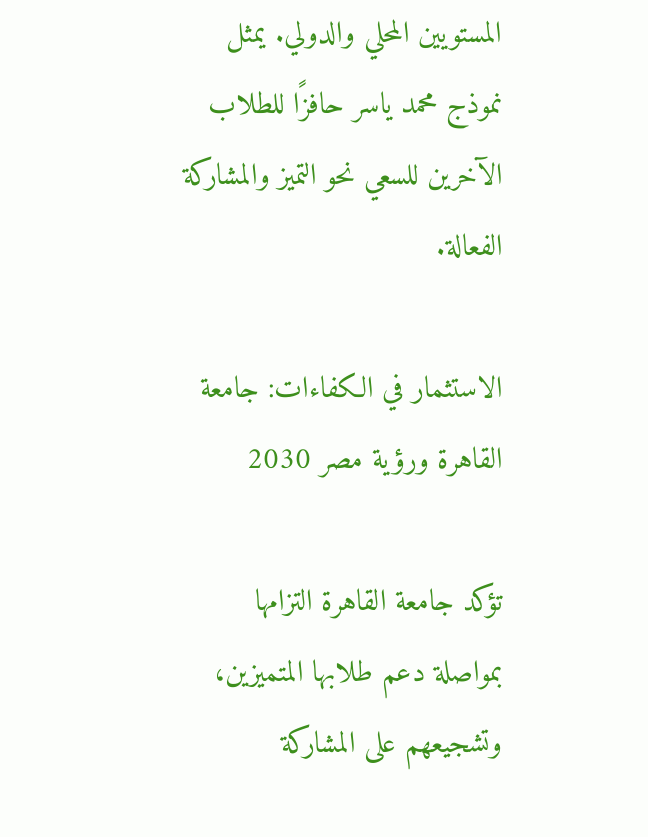المستويين المحلي والدولي. يمثل نموذج محمد ياسر حافزًا للطلاب الآخرين للسعي نحو التميز والمشاركة الفعالة.

الاستثمار في الكفاءات: جامعة القاهرة ورؤية مصر 2030

تؤكد جامعة القاهرة التزامها بمواصلة دعم طلابها المتميزين، وتشجيعهم على المشاركة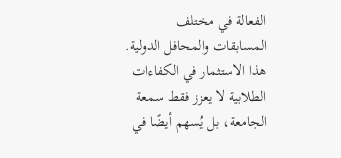الفعالة في مختلف المسابقات والمحافل الدولية. هذا الاستثمار في الكفاءات الطلابية لا يعزز فقط سمعة الجامعة، بل يُسهم أيضًا في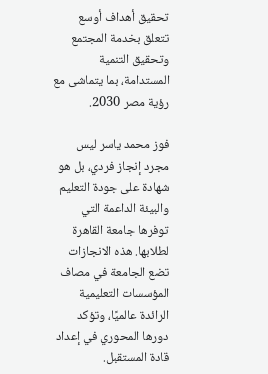تحقيق أهداف أوسع تتعلق بخدمة المجتمع وتحقيق التنمية المستدامة، بما يتماشى مع رؤية مصر 2030.

فوز محمد ياسر ليس مجرد إنجاز فردي، بل هو شهادة على جودة التعليم والبيئة الداعمة التي توفرها جامعة القاهرة لطلابها. هذه الانجازات تضع الجامعة في مصاف المؤسسات التعليمية الرائدة عالميًا، وتؤكد دورها المحوري في إعداد قادة المستقبل.